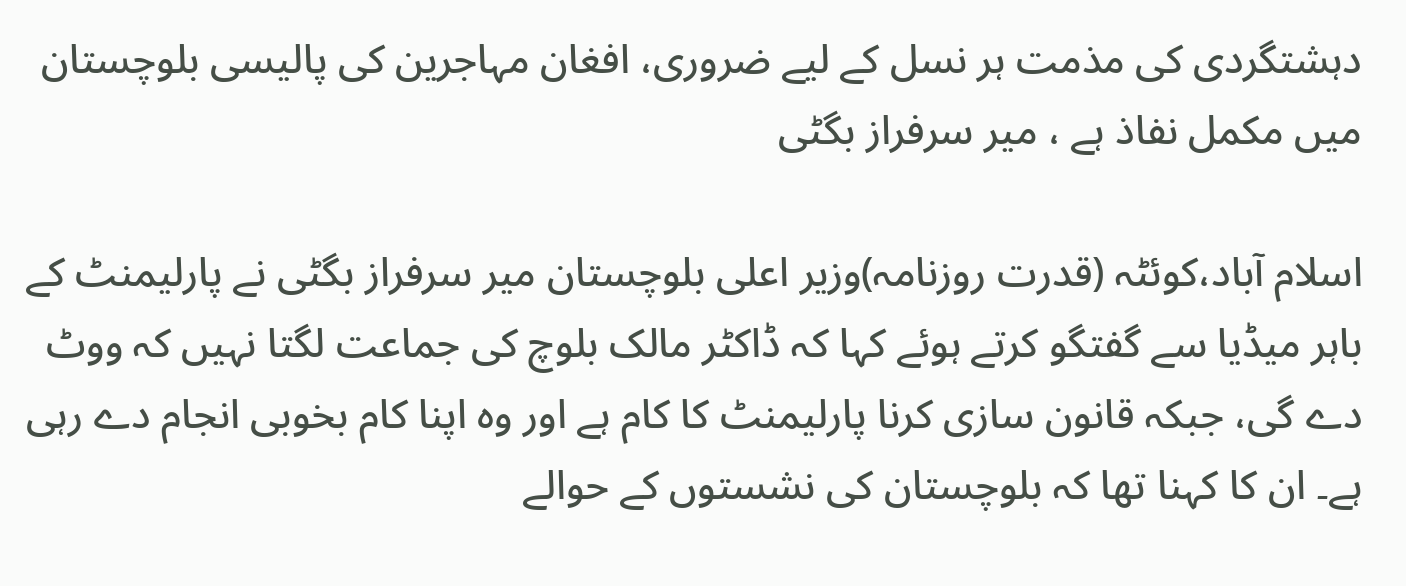دہشتگردی کی مذمت ہر نسل کے لیے ضروری، افغان مہاجرین کی پالیسی بلوچستان میں مکمل نفاذ ہے ، میر سرفراز بگٹی

اسلام آباد،کوئٹہ (قدرت روزنامہ)وزیر اعلی بلوچستان میر سرفراز بگٹی نے پارلیمنٹ کے باہر میڈیا سے گفتگو کرتے ہوئے کہا کہ ڈاکٹر مالک بلوچ کی جماعت لگتا نہیں کہ ووٹ دے گی، جبکہ قانون سازی کرنا پارلیمنٹ کا کام ہے اور وہ اپنا کام بخوبی انجام دے رہی ہے۔ ان کا کہنا تھا کہ بلوچستان کی نشستوں کے حوالے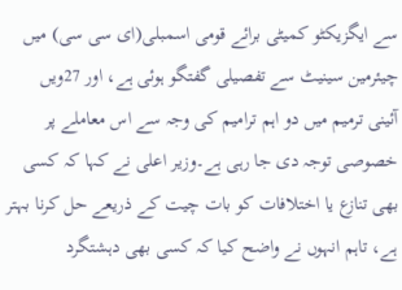سے ایگزیکٹو کمیٹی برائے قومی اسمبلی(ای سی سی) میں چیئرمین سینیٹ سے تفصیلی گفتگو ہوئی ہے، اور 27ویں آئینی ترمیم میں دو اہم ترامیم کی وجہ سے اس معاملے پر خصوصی توجہ دی جا رہی ہے۔وزیر اعلی نے کہا کہ کسی بھی تنازع یا اختلافات کو بات چیت کے ذریعے حل کرنا بہتر ہے، تاہم انہوں نے واضح کیا کہ کسی بھی دہشتگرد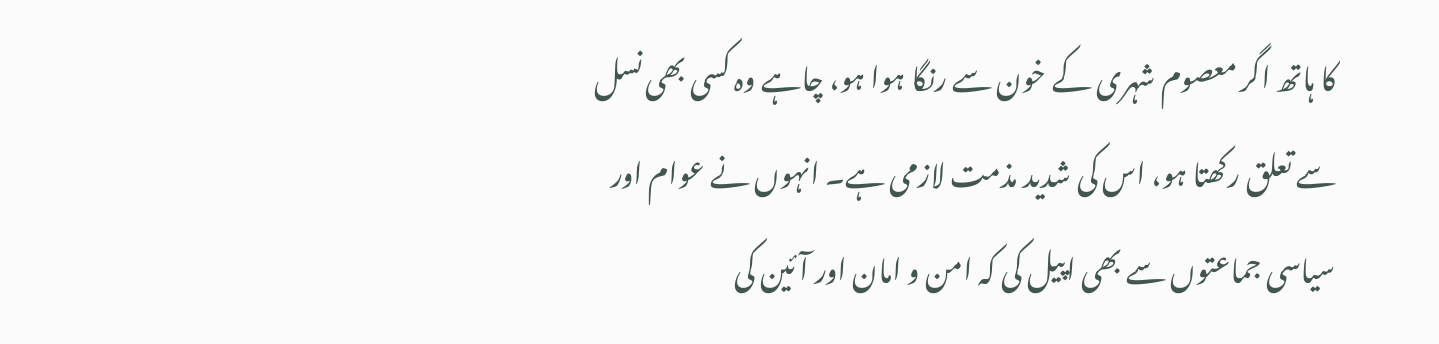کا ہاتھ اگر معصوم شہری کے خون سے رنگا ہوا ہو، چاہے وہ کسی بھی نسل سے تعلق رکھتا ہو، اس کی شدید مذمت لازمی ہے۔ انہوں نے عوام اور سیاسی جماعتوں سے بھی اپیل کی کہ امن و امان اور آئین کی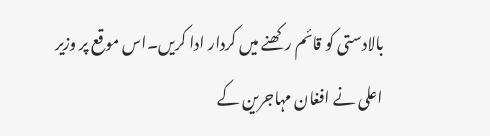بالادستی کو قائم رکھنے میں کردار ادا کریں۔اس موقع پر وزیر اعلی نے افغان مہاجرین کے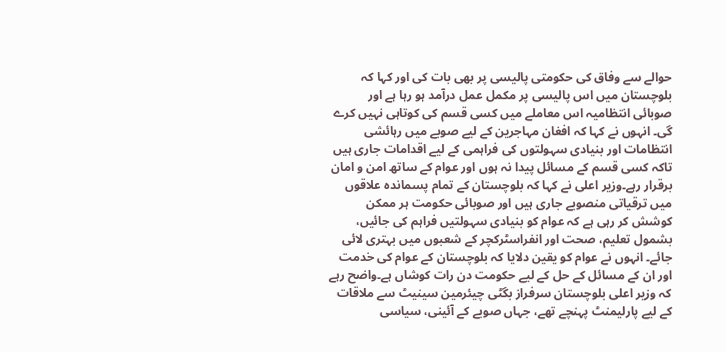حوالے سے وفاق کی حکومتی پالیسی پر بھی بات کی اور کہا کہ بلوچستان میں اس پالیسی پر مکمل عمل درآمد ہو رہا ہے اور صوبائی انتظامیہ اس معاملے میں کسی قسم کی کوتاہی نہیں کرے گی۔ انہوں نے کہا کہ افغان مہاجرین کے لیے صوبے میں رہائشی انتظامات اور بنیادی سہولتوں کی فراہمی کے لیے اقدامات جاری ہیں تاکہ کسی قسم کے مسائل پیدا نہ ہوں اور عوام کے ساتھ امن و امان برقرار رہے۔وزیر اعلی نے کہا کہ بلوچستان کے تمام پسماندہ علاقوں میں ترقیاتی منصوبے جاری ہیں اور صوبائی حکومت ہر ممکن کوشش کر رہی ہے کہ عوام کو بنیادی سہولتیں فراہم کی جائیں، بشمول تعلیم، صحت اور انفراسٹرکچر کے شعبوں میں بہتری لائی جائے۔ انہوں نے عوام کو یقین دلایا کہ بلوچستان کے عوام کی خدمت اور ان کے مسائل کے حل کے لیے حکومت دن رات کوشاں ہے۔واضح رہے کہ وزیر اعلی بلوچستان سرفراز بگٹی چیئرمین سینیٹ سے ملاقات کے لیے پارلیمنٹ پہنچے تھے، جہاں صوبے کے آئینی، سیاسی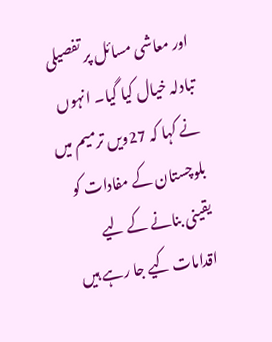اور معاشی مسائل پر تفصیلی تبادلہ خیال کیا گیا۔ انہوں نے کہا کہ 27ویں ترمیم میں بلوچستان کے مفادات کو یقینی بنانے کے لیے اقدامات کیے جا رہے ہیں